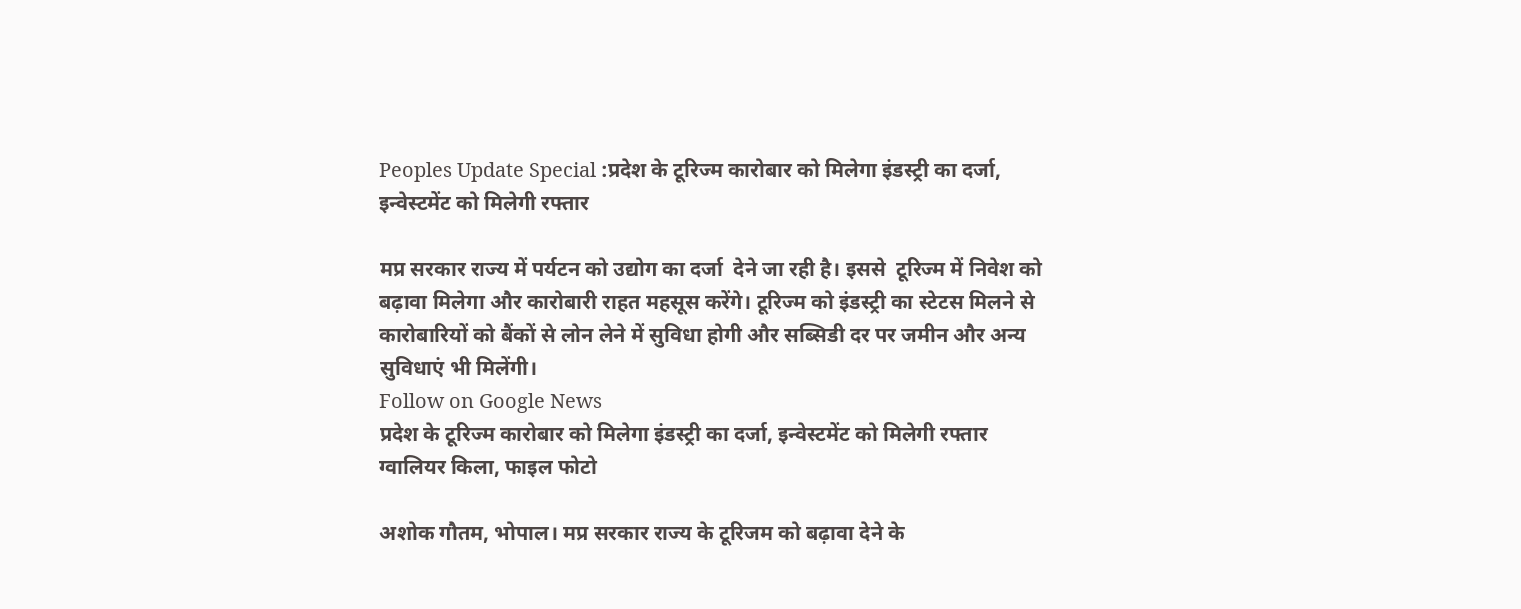Peoples Update Special :प्रदेश के टूरिज्म कारोबार को मिलेगा इंडस्ट्री का दर्जा, इन्वेस्टमेंट को मिलेगी रफ्तार

मप्र सरकार राज्य में पर्यटन को उद्योग का दर्जा  देने जा रही है। इससे  टूरिज्म में निवेश को बढ़ावा मिलेगा और कारोबारी राहत महसूस करेंगे। टूरिज्म को इंडस्ट्री का स्टेटस मिलने से कारोबारियों को बैंकों से लोन लेने में सुविधा होगी और सब्सिडी दर पर जमीन और अन्य सुविधाएं भी मिलेंगी।
Follow on Google News
प्रदेश के टूरिज्म कारोबार को मिलेगा इंडस्ट्री का दर्जा, इन्वेस्टमेंट को मिलेगी रफ्तार
ग्वालियर किला, फाइल फोटो

अशोक गौतम, भोपाल। मप्र सरकार राज्य के टूरिजम को बढ़ावा देने के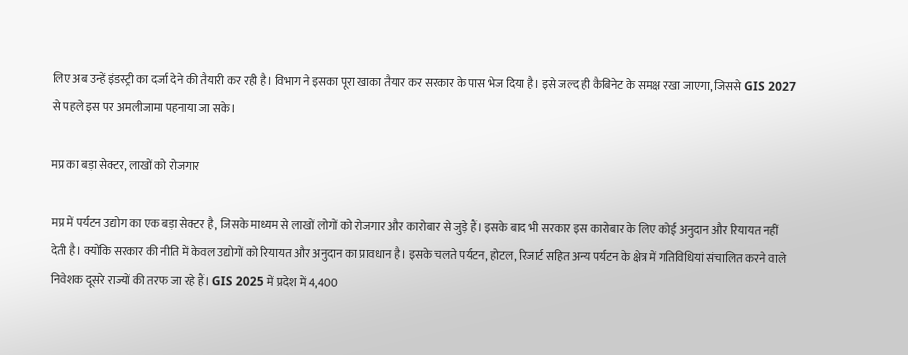लिए अब उन्हें इंडस्ट्री का दर्जा देने की तैयारी कर रही है। विभाग ने इसका पूरा खाका तैयार कर सरकार के पास भेज दिया है। इसे जल्द ही कैबिनेट के समक्ष रखा जाएगा, जिससे GIS 2027 से पहले इस पर अमलीजामा पहनाया जा सके।

मप्र का बड़ा सेक्टर, लाखों को रोजगार

मप्र में पर्यटन उद्योग का एक बड़ा सेक्टर है, जिसके माध्यम से लाखों लोगों को रोजगार और कारोबार से जुड़े हैं। इसके बाद भी सरकार इस कारोबार के लिए कोई अनुदान और रियायत नहीं देती है। क्योंकि सरकार की नीति में केवल उद्योगों को रियायत और अनुदान का प्रावधान है। इसके चलते पर्यटन, होटल, रिजार्ट सहित अन्य पर्यटन के क्षेत्र में गतिविधियां संचालित करने वाले निवेशक दूसरे राज्यों की तरफ जा रहे हैं। GIS 2025 में प्रदेश में 4,400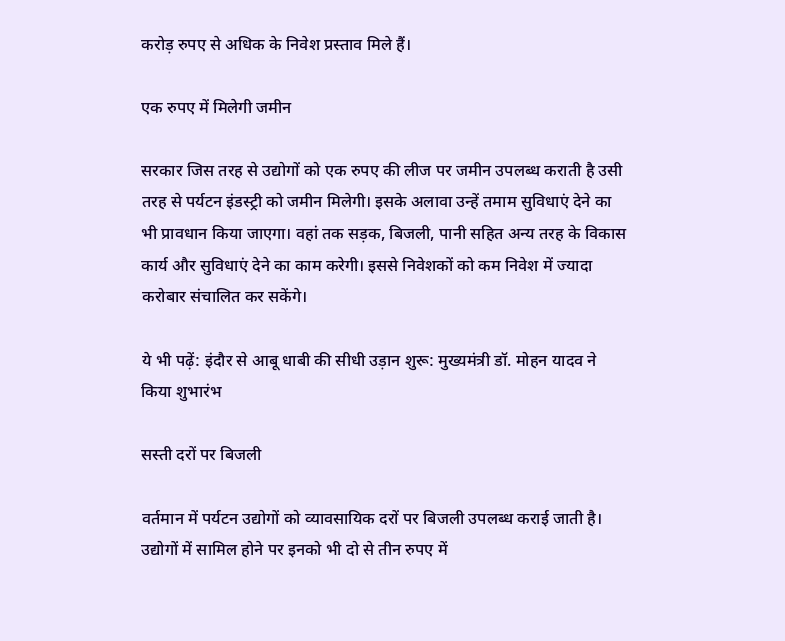करोड़ रुपए से अधिक के निवेश प्रस्ताव मिले हैं।

एक रुपए में मिलेगी जमीन

सरकार जिस तरह से उद्योगों को एक रुपए की लीज पर जमीन उपलब्ध कराती है उसी तरह से पर्यटन इंडस्ट्री को जमीन मिलेगी। इसके अलावा उन्हें तमाम सुविधाएं देने का भी प्रावधान किया जाएगा। वहां तक सड़क, बिजली, पानी सहित अन्य तरह के विकास कार्य और सुविधाएं देने का काम करेगी। इससे निवेशकों को कम निवेश में ज्यादा करोबार संचालित कर सकेंगे।

ये भी पढ़ें: इंदौर से आबू धाबी की सीधी उड़ान शुरू: मुख्यमंत्री डॉ. मोहन यादव ने किया शुभारंभ

सस्ती दरों पर बिजली

वर्तमान में पर्यटन उद्योगों को व्यावसायिक दरों पर बिजली उपलब्ध कराई जाती है। उद्योगों में सामिल होने पर इनको भी दो से तीन रुपए में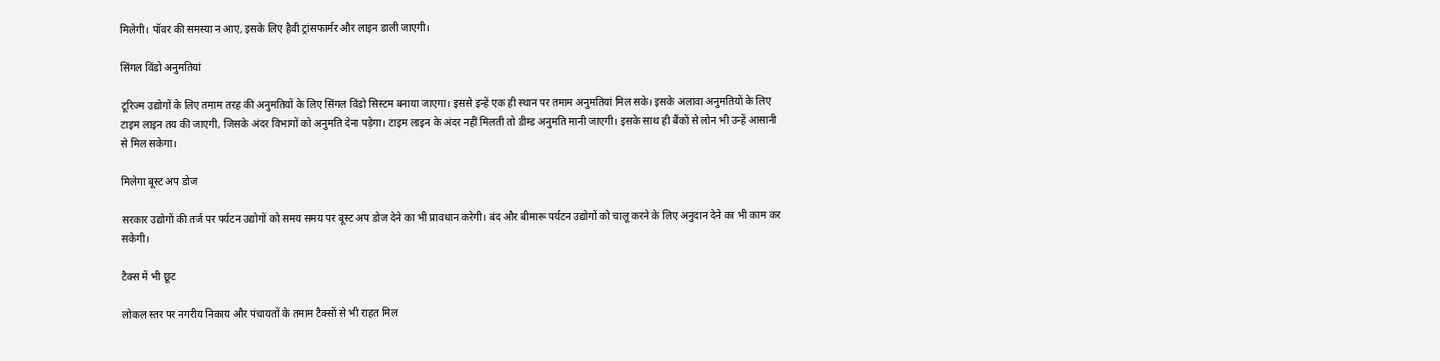मिलेगी। पॉवर की समस्या न आए, इसके लिए हैवी ट्रांसफार्मर और लाइन डाली जाएगी।

सिंगल विंडो अनुमतियां

टूरिज्म उद्योगों के लिए तमाम तरह की अनुमतियों के लिए सिंगल विंडो सिस्टम बनाया जाएगा। इससे इन्हें एक ही स्थान पर तमाम अनुमतियां मिल सके। इसके अलावा अनुमतियों के लिए टाइम लाइन तय की जाएगी, जिसके अंदर विभागों को अनुमति देना पड़ेगा। टाइम लाइन के अंदर नहीं मिलती तो डीम्ड अनुमति मानी जाएगी। इसके साथ ही बैंकों से लोन भी उन्हें आसानी से मिल सकेगा।

मिलेगा बूस्ट अप डोज

सरकार उद्योगों की तर्ज पर पर्यटन उद्योगों को समय समय पर बूस्ट अप डोज देने का भी प्रावधान करेगी। बंद और बीमारू पर्यटन उद्योगों को चालू करने के लिए अनुदान देने का भी काम कर सकेगी।

टैक्स में भी छूट

लोकल स्तर पर नगरीय निकाय और पंचायतों के तमाम टैक्सों से भी राहत मिल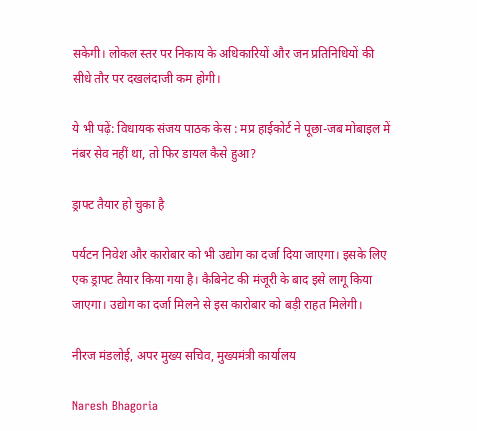सकेगी। लोकल स्तर पर निकाय के अधिकारियों और जन प्रतिनिधियों की सीधे तौर पर दखलंदाजी कम होगी।

ये भी पढ़ें: विधायक संजय पाठक केस : मप्र हाईकोर्ट ने पूछा-जब मोबाइल में नंबर सेव नहीं था, तो फिर डायल कैसे हुआ?

ड्राफ्ट तैयार हो चुका है

पर्यटन निवेश और कारोबार को भी उद्योग का दर्जा दिया जाएगा। इसके लिए एक ड्राफ्ट तैयार किया गया है। कैबिनेट की मंजूरी के बाद इसे लागू किया जाएगा। उद्योग का दर्जा मिलने से इस कारोबार को बड़ी राहत मिलेगी।

नीरज मंडलोई, अपर मुख्य सचिव, मुख्यमंत्री कार्यालय

Naresh Bhagoria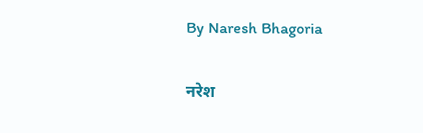By Naresh Bhagoria

नरेश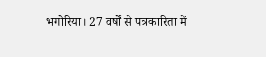भगोरिया। 27 वर्षों से पत्रकारिता में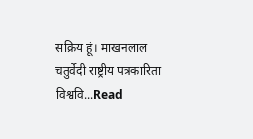सक्रिय हूं। माखनलाल चतुर्वेदी राष्ट्रीय पत्रकारिता विश्ववि...Read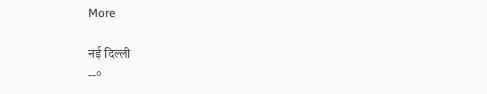More

नई दिल्ली
--°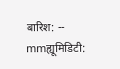बारिश: -- mmह्यूमिडिटी: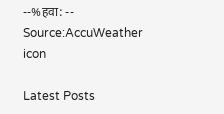--%हवा: --
Source:AccuWeather
icon

Latest Posts